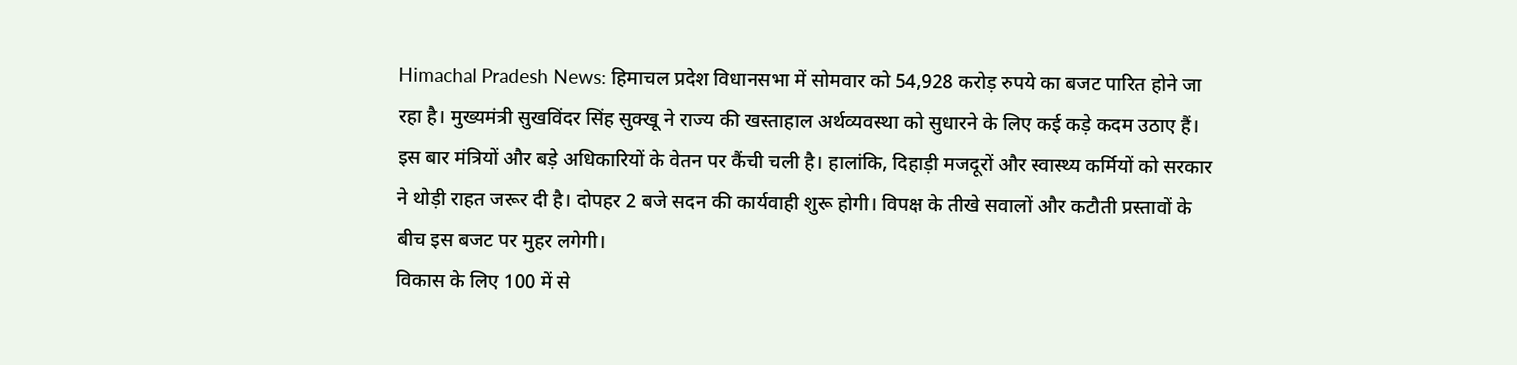Himachal Pradesh News: हिमाचल प्रदेश विधानसभा में सोमवार को 54,928 करोड़ रुपये का बजट पारित होने जा रहा है। मुख्यमंत्री सुखविंदर सिंह सुक्खू ने राज्य की खस्ताहाल अर्थव्यवस्था को सुधारने के लिए कई कड़े कदम उठाए हैं। इस बार मंत्रियों और बड़े अधिकारियों के वेतन पर कैंची चली है। हालांकि, दिहाड़ी मजदूरों और स्वास्थ्य कर्मियों को सरकार ने थोड़ी राहत जरूर दी है। दोपहर 2 बजे सदन की कार्यवाही शुरू होगी। विपक्ष के तीखे सवालों और कटौती प्रस्तावों के बीच इस बजट पर मुहर लगेगी।
विकास के लिए 100 में से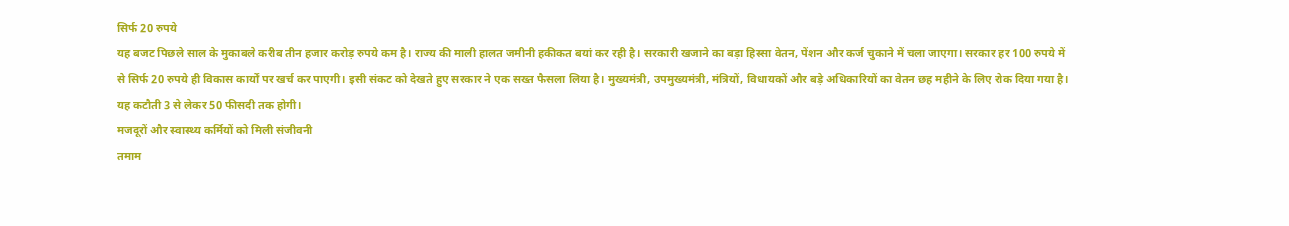सिर्फ 20 रुपये
यह बजट पिछले साल के मुकाबले करीब तीन हजार करोड़ रुपये कम है। राज्य की माली हालत जमीनी हकीकत बयां कर रही है। सरकारी खजाने का बड़ा हिस्सा वेतन, पेंशन और कर्ज चुकाने में चला जाएगा। सरकार हर 100 रुपये में से सिर्फ 20 रुपये ही विकास कार्यों पर खर्च कर पाएगी। इसी संकट को देखते हुए सरकार ने एक सख्त फैसला लिया है। मुख्यमंत्री, उपमुख्यमंत्री, मंत्रियों, विधायकों और बड़े अधिकारियों का वेतन छह महीने के लिए रोक दिया गया है। यह कटौती 3 से लेकर 50 फीसदी तक होगी।
मजदूरों और स्वास्थ्य कर्मियों को मिली संजीवनी
तमाम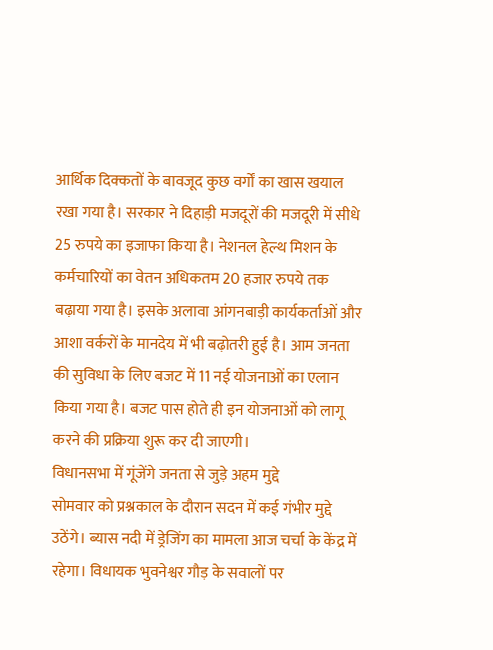आर्थिक दिक्कतों के बावजूद कुछ वर्गों का खास खयाल रखा गया है। सरकार ने दिहाड़ी मजदूरों की मजदूरी में सीधे 25 रुपये का इजाफा किया है। नेशनल हेल्थ मिशन के कर्मचारियों का वेतन अधिकतम 20 हजार रुपये तक बढ़ाया गया है। इसके अलावा आंगनबाड़ी कार्यकर्ताओं और आशा वर्करों के मानदेय में भी बढ़ोतरी हुई है। आम जनता की सुविधा के लिए बजट में 11 नई योजनाओं का एलान किया गया है। बजट पास होते ही इन योजनाओं को लागू करने की प्रक्रिया शुरू कर दी जाएगी।
विधानसभा में गूंजेंगे जनता से जुड़े अहम मुद्दे
सोमवार को प्रश्नकाल के दौरान सदन में कई गंभीर मुद्दे उठेंगे। ब्यास नदी में ड्रेजिंग का मामला आज चर्चा के केंद्र में रहेगा। विधायक भुवनेश्वर गौड़ के सवालों पर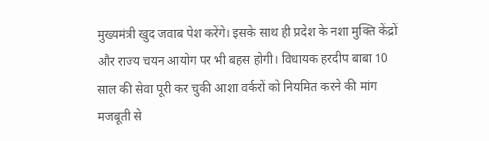मुख्यमंत्री खुद जवाब पेश करेंगे। इसके साथ ही प्रदेश के नशा मुक्ति केंद्रों और राज्य चयन आयोग पर भी बहस होगी। विधायक हरदीप बाबा 10 साल की सेवा पूरी कर चुकी आशा वर्करों को नियमित करने की मांग मजबूती से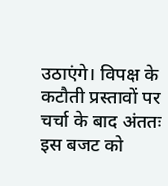उठाएंगे। विपक्ष के कटौती प्रस्तावों पर चर्चा के बाद अंततः इस बजट को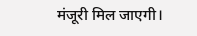मंजूरी मिल जाएगी।